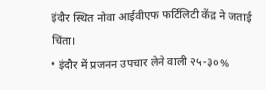इंदौर स्थित नोवा आईवीएफ फर्टिलिटी केंद्र ने जताई चिंता।
• इंदौर में प्रजनन उपचार लेने वाली २५-३०%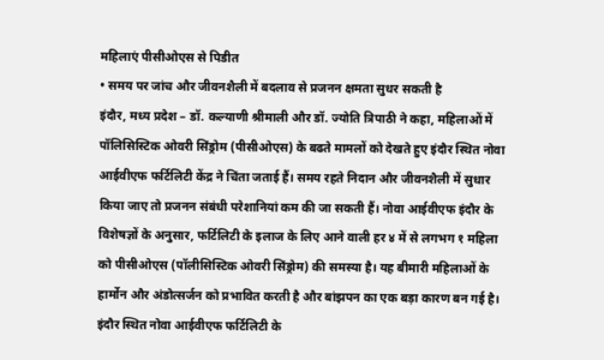महिलाएं पीसीओएस से पिडीत
• समय पर जांच और जीवनशैली में बदलाव से प्रजनन क्षमता सुधर सकती है
इंदौर, मध्य प्रदेश – डॉ. कल्याणी श्रीमाली और डॉ. ज्योति त्रिपाठी ने कहा, महिलाओं में पॉलिसिस्टिक ओवरी सिंड्रोम (पीसीओएस) के बढते मामलों को देखते हुए इंदौर स्थित नोवा आईवीएफ फर्टिलिटी केंद्र ने चिंता जताई हैं। समय रहते निदान और जीवनशैली में सुधार किया जाए तो प्रजनन संबंधी परेशानियां कम की जा सकती हैं। नोवा आईवीएफ इंदौर के विशेषज्ञों के अनुसार, फर्टिलिटी के इलाज के लिए आने वाली हर ४ में से लगभग १ महिला को पीसीओएस (पॉलीसिस्टिक ओवरी सिंड्रोम) की समस्या है। यह बीमारी महिलाओं के हार्मोन और अंडोत्सर्जन को प्रभावित करती है और बांझपन का एक बड़ा कारण बन गई है।
इंदौर स्थित नोवा आईवीएफ फर्टिलिटी के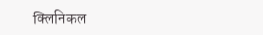क्लिनिकल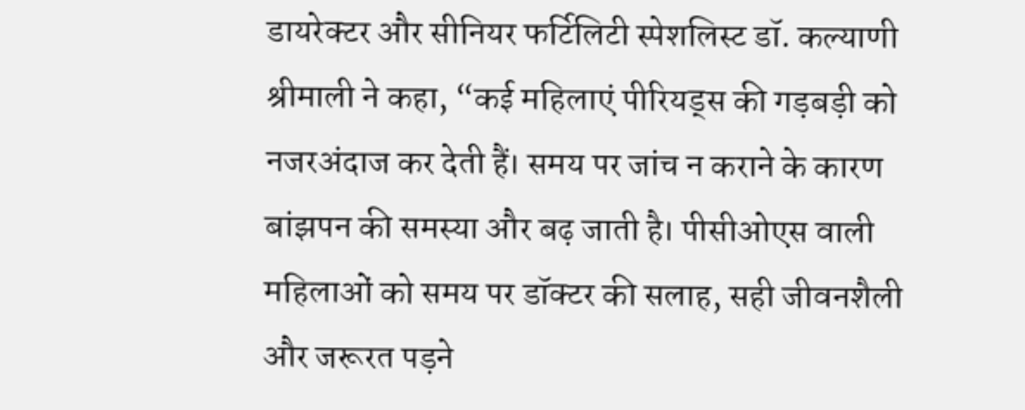डायरेक्टर और सीनियर फर्टिलिटी स्पेशलिस्ट डॉ. कल्याणी श्रीमाली ने कहा, “कई महिलाएं पीरियड्स की गड़बड़ी को नजरअंदाज कर देती हैं। समय पर जांच न कराने के कारण बांझपन की समस्या और बढ़ जाती है। पीसीओएस वाली महिलाओं को समय पर डॉक्टर की सलाह, सही जीवनशैली और जरूरत पड़ने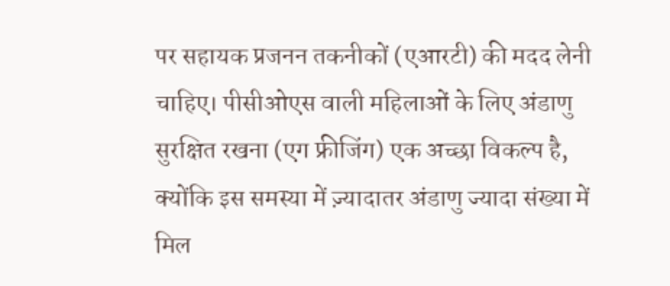पर सहायक प्रजनन तकनीकों (एआरटी) की मदद लेनी चाहिए। पीसीओएस वाली महिलाओं के लिए अंडाणु सुरक्षित रखना (एग फ्रीजिंग) एक अच्छा विकल्प है, क्योंकि इस समस्या में ज़्यादातर अंडाणु ज्यादा संख्या में मिल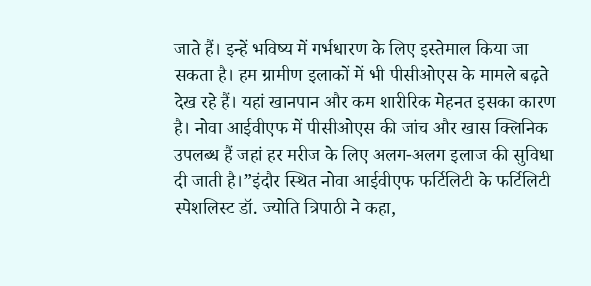जाते हैं। इन्हें भविष्य में गर्भधारण के लिए इस्तेमाल किया जा सकता है। हम ग्रामीण इलाकों में भी पीसीओएस के मामले बढ़ते देख रहे हैं। यहां खानपान और कम शारीरिक मेहनत इसका कारण है। नोवा आईवीएफ में पीसीओएस की जांच और खास क्लिनिक उपलब्ध हैं जहां हर मरीज के लिए अलग-अलग इलाज की सुविधा दी जाती है।”इंदौर स्थित नोवा आईवीएफ फर्टिलिटी के फर्टिलिटी स्पेशलिस्ट डॉ. ज्योति त्रिपाठी ने कहा,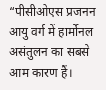“पीसीओएस प्रजनन आयु वर्ग में हार्मोनल असंतुलन का सबसे आम कारण हैं।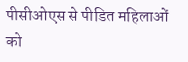पीसीओएस से पीडित महिलाओं को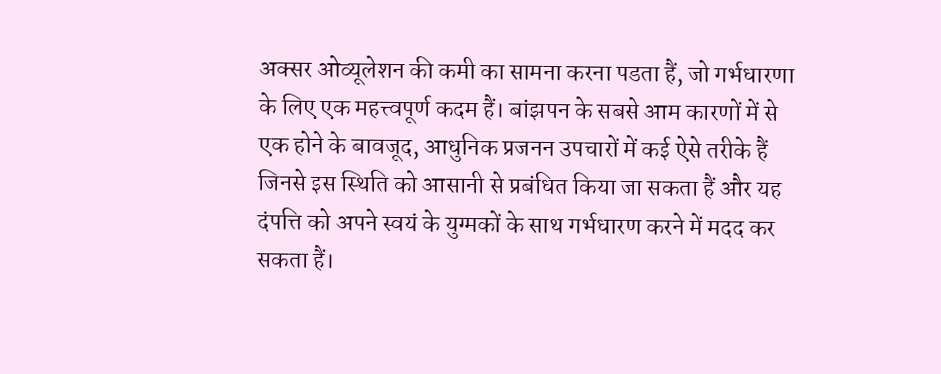अक्सर ओव्यूलेशन की कमी का सामना करना पडता हैं, जो गर्भधारणा के लिए एक महत्त्वपूर्ण कदम हैं। बांझपन के सबसे आम कारणों में से एक होने के बावजूद, आधुनिक प्रजनन उपचारों में कई ऐसे तरीके हैं जिनसे इस स्थिति को आसानी से प्रबंधित किया जा सकता हैं और यह दंपत्ति को अपने स्वयं के युग्मकों के साथ गर्भधारण करने में मदद कर सकता हैं।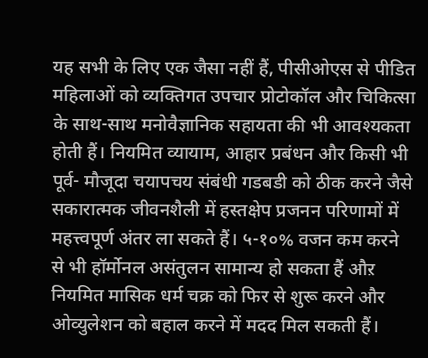यह सभी के लिए एक जैसा नहीं हैं, पीसीओएस से पीडित महिलाओं को व्यक्तिगत उपचार प्रोटोकॉल और चिकित्सा के साथ-साथ मनोवैज्ञानिक सहायता की भी आवश्यकता होती हैं। नियमित व्यायाम, आहार प्रबंधन और किसी भी पूर्व- मौजूदा चयापचय संबंधी गडबडी को ठीक करने जैसे सकारात्मक जीवनशैली में हस्तक्षेप प्रजनन परिणामों में महत्त्वपूर्ण अंतर ला सकते हैं। ५-१०% वजन कम करने से भी हॉर्मोनल असंतुलन सामान्य हो सकता हैं औऱ नियमित मासिक धर्म चक्र को फिर से शुरू करने और ओव्युलेशन को बहाल करने में मदद मिल सकती हैं।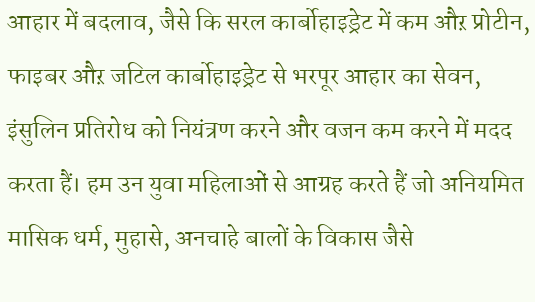आहार में बदलाव, जैसे कि सरल कार्बोहाइड्रेट में कम औऱ प्रोटीन, फाइबर औऱ जटिल कार्बोहाइड्रेट से भरपूर आहार का सेवन, इंसुलिन प्रतिरोध को नियंत्रण करने और वजन कम करने में मदद करता हैं। हम उन युवा महिलाओं से आग्रह करते हैं जो अनियमित मासिक धर्म, मुहासे, अनचाहे बालों के विकास जैसे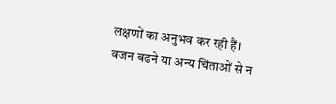लक्षणों का अनुभव कर रही हैं। वजन बढने या अन्य चिंताओं से न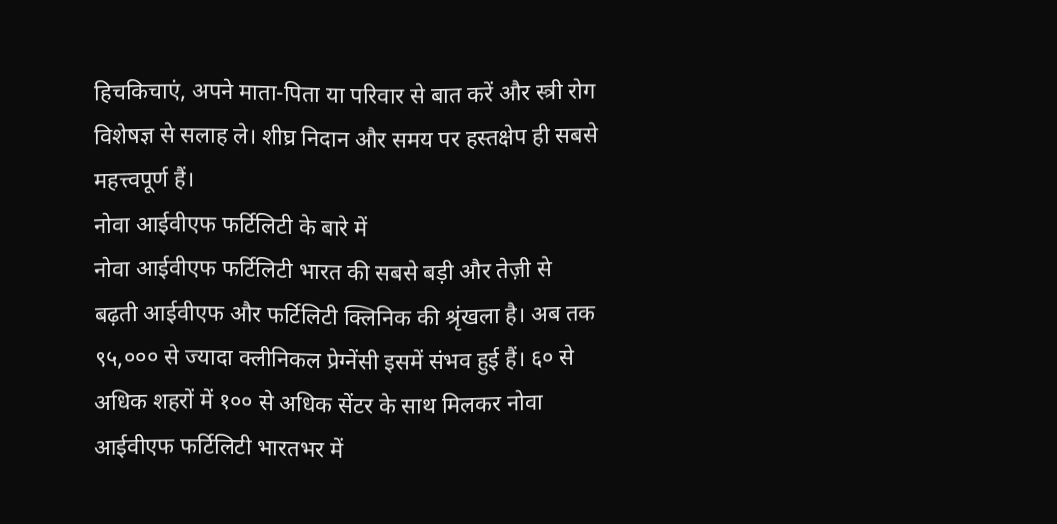हिचकिचाएं, अपने माता-पिता या परिवार से बात करें और स्त्री रोग विशेषज्ञ से सलाह ले। शीघ्र निदान और समय पर हस्तक्षेप ही सबसे महत्त्वपूर्ण हैं।
नोवा आईवीएफ फर्टिलिटी के बारे में
नोवा आईवीएफ फर्टिलिटी भारत की सबसे बड़ी और तेज़ी से बढ़ती आईवीएफ और फर्टिलिटी क्लिनिक की श्रृंखला है। अब तक ९५,००० से ज्यादा क्लीनिकल प्रेग्नेंसी इसमें संभव हुई हैं। ६० से अधिक शहरों में १०० से अधिक सेंटर के साथ मिलकर नोवा आईवीएफ फर्टिलिटी भारतभर में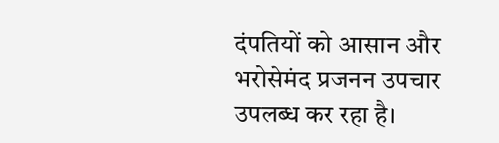दंपतियों को आसान और भरोसेमंद प्रजनन उपचार उपलब्ध कर रहा है।